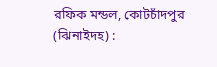রফিক মন্ডল, কোটচাঁদপুর (ঝিনাইদহ) :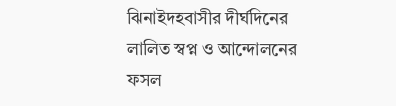ঝিনাইদহবাসীর দীর্ঘদিনের লালিত স্বপ্ন ও আন্দোলনের ফসল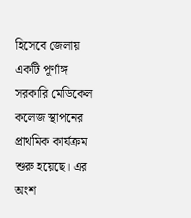হিসেবে জেলায় একটি পূর্ণাঙ্গ সরকারি মেডিকেল কলেজ স্থাপনের প্রাথমিক কার্যক্রম শুরু হয়েছে। এর অংশ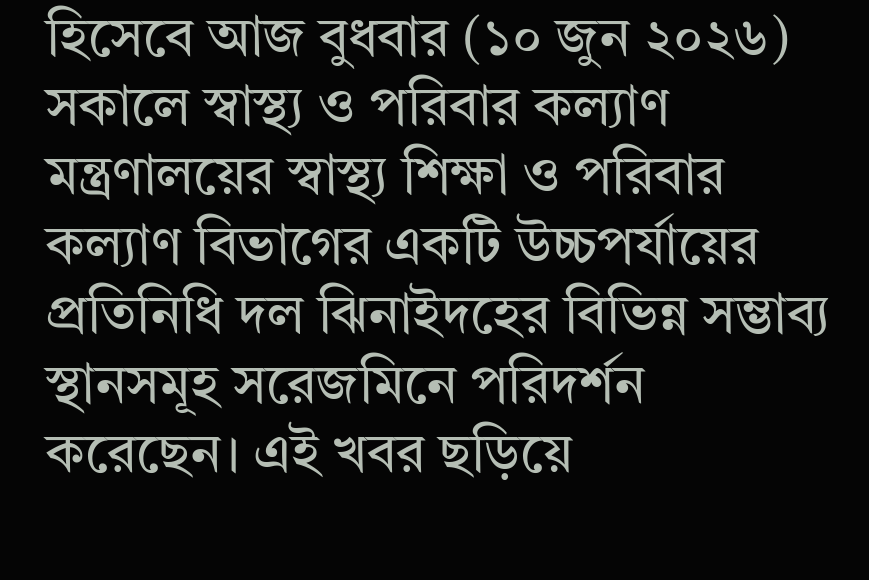হিসেবে আজ বুধবার (১০ জুন ২০২৬) সকালে স্বাস্থ্য ও পরিবার কল্যাণ মন্ত্রণালয়ের স্বাস্থ্য শিক্ষা ও পরিবার কল্যাণ বিভাগের একটি উচ্চপর্যায়ের প্রতিনিধি দল ঝিনাইদহের বিভিন্ন সম্ভাব্য স্থানসমূহ সরেজমিনে পরিদর্শন করেছেন। এই খবর ছড়িয়ে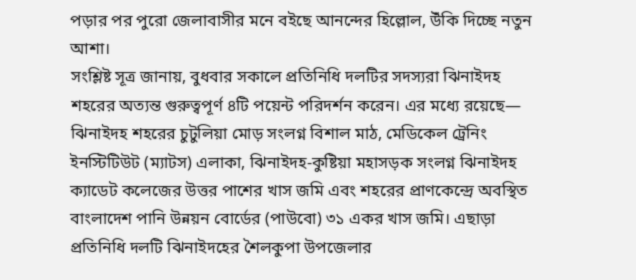পড়ার পর পুরো জেলাবাসীর মনে বইছে আনন্দের হিল্লোল, উঁকি দিচ্ছে নতুন আশা।
সংশ্লিষ্ট সূত্র জানায়, বুধবার সকালে প্রতিনিধি দলটির সদস্যরা ঝিনাইদহ শহরের অত্যন্ত গুরুত্বপূর্ণ ৪টি পয়েন্ট পরিদর্শন করেন। এর মধ্যে রয়েছে— ঝিনাইদহ শহরের চুটুলিয়া মোড় সংলগ্ন বিশাল মাঠ, মেডিকেল ট্রেনিং ইনস্টিটিউট (ম্যাটস) এলাকা, ঝিনাইদহ-কুষ্টিয়া মহাসড়ক সংলগ্ন ঝিনাইদহ ক্যাডেট কলেজের উত্তর পাশের খাস জমি এবং শহরের প্রাণকেন্দ্রে অবস্থিত বাংলাদেশ পানি উন্নয়ন বোর্ডের (পাউবো) ৩১ একর খাস জমি। এছাড়া প্রতিনিধি দলটি ঝিনাইদহের শৈলকুপা উপজেলার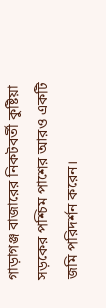গাড়াগঞ্জ বাজারের নিকটবর্তী কুষ্টিয়া সড়কের পশ্চিম পাশের আরও একটি জমি পরিদর্শন করেন।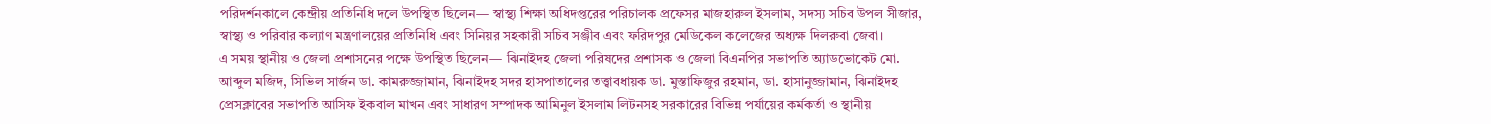পরিদর্শনকালে কেন্দ্রীয় প্রতিনিধি দলে উপস্থিত ছিলেন— স্বাস্থ্য শিক্ষা অধিদপ্তরের পরিচালক প্রফেসর মাজহারুল ইসলাম, সদস্য সচিব উপল সীজার, স্বাস্থ্য ও পরিবার কল্যাণ মন্ত্রণালয়ের প্রতিনিধি এবং সিনিয়র সহকারী সচিব সঞ্জীব এবং ফরিদপুর মেডিকেল কলেজের অধ্যক্ষ দিলরুবা জেবা।
এ সময় স্থানীয় ও জেলা প্রশাসনের পক্ষে উপস্থিত ছিলেন— ঝিনাইদহ জেলা পরিষদের প্রশাসক ও জেলা বিএনপির সভাপতি অ্যাডভোকেট মো. আব্দুল মজিদ, সিভিল সার্জন ডা. কামরুজ্জামান, ঝিনাইদহ সদর হাসপাতালের তত্ত্বাবধায়ক ডা. মুস্তাফিজুর রহমান, ডা. হাসানুজ্জামান, ঝিনাইদহ প্রেসক্লাবের সভাপতি আসিফ ইকবাল মাখন এবং সাধারণ সম্পাদক আমিনুল ইসলাম লিটনসহ সরকারের বিভিন্ন পর্যায়ের কর্মকর্তা ও স্থানীয়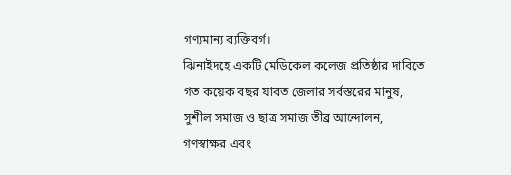গণ্যমান্য ব্যক্তিবর্গ।
ঝিনাইদহে একটি মেডিকেল কলেজ প্রতিষ্ঠার দাবিতে গত কয়েক বছর যাবত জেলার সর্বস্তরের মানুষ, সুশীল সমাজ ও ছাত্র সমাজ তীব্র আন্দোলন, গণস্বাক্ষর এবং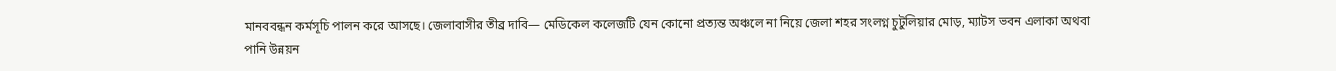মানববন্ধন কর্মসূচি পালন করে আসছে। জেলাবাসীর তীব্র দাবি— মেডিকেল কলেজটি যেন কোনো প্রত্যন্ত অঞ্চলে না নিয়ে জেলা শহর সংলগ্ন চুটুলিয়ার মোড়, ম্যাটস ভবন এলাকা অথবা পানি উন্নয়ন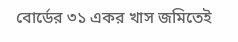বোর্ডের ৩১ একর খাস জমিতেই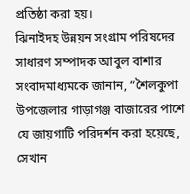প্রতিষ্ঠা করা হয়।
ঝিনাইদহ উন্নয়ন সংগ্রাম পরিষদের সাধারণ সম্পাদক আবুল বাশার সংবাদমাধ্যমকে জানান, “শৈলকুপা উপজেলার গাড়াগঞ্জ বাজারের পাশে যে জায়গাটি পরিদর্শন করা হয়েছে, সেখান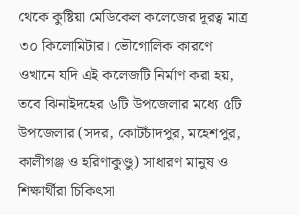থেকে কুষ্টিয়া মেডিকেল কলেজের দূরত্ব মাত্র ৩০ কিলোমিটার। ভৌগোলিক কারণে ওখানে যদি এই কলেজটি নির্মাণ করা হয়, তবে ঝিনাইদহের ৬টি উপজেলার মধ্যে ৫টি উপজেলার (সদর, কোটচাঁদপুর, মহেশপুর, কালীগঞ্জ ও হরিণাকুণ্ডু) সাধারণ মানুষ ও শিক্ষার্থীরা চিকিৎসা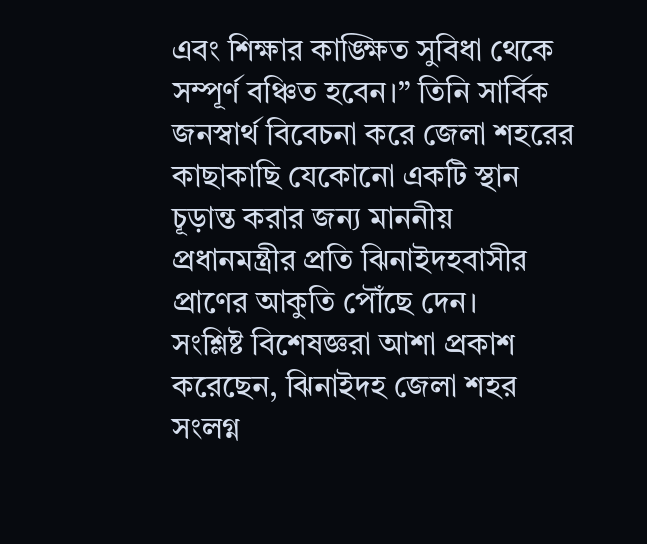এবং শিক্ষার কাঙ্ক্ষিত সুবিধা থেকে সম্পূর্ণ বঞ্চিত হবেন।” তিনি সার্বিক জনস্বার্থ বিবেচনা করে জেলা শহরের কাছাকাছি যেকোনো একটি স্থান চূড়ান্ত করার জন্য মাননীয় প্রধানমন্ত্রীর প্রতি ঝিনাইদহবাসীর প্রাণের আকুতি পৌঁছে দেন।
সংশ্লিষ্ট বিশেষজ্ঞরা আশা প্রকাশ করেছেন, ঝিনাইদহ জেলা শহর সংলগ্ন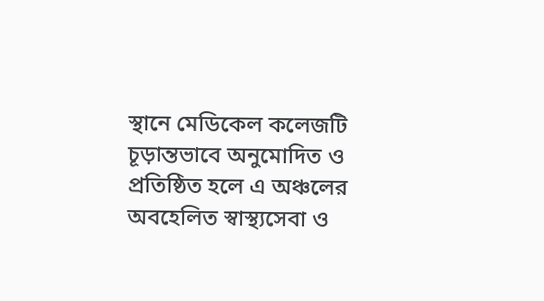স্থানে মেডিকেল কলেজটি চূড়ান্তভাবে অনুমোদিত ও প্রতিষ্ঠিত হলে এ অঞ্চলের অবহেলিত স্বাস্থ্যসেবা ও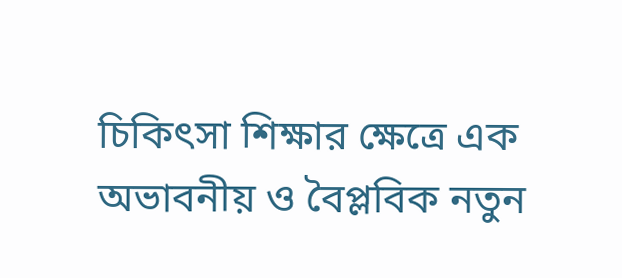চিকিৎসা শিক্ষার ক্ষেত্রে এক অভাবনীয় ও বৈপ্লবিক নতুন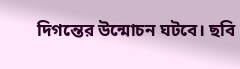দিগন্তের উন্মোচন ঘটবে। ছবি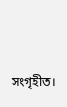সংগৃহীত।